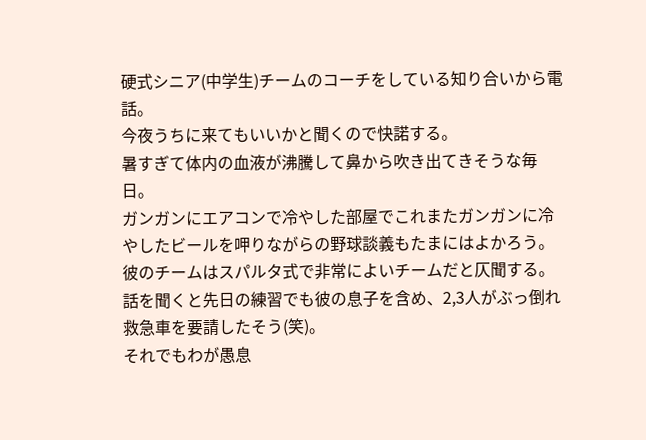硬式シニア(中学生)チームのコーチをしている知り合いから電話。
今夜うちに来てもいいかと聞くので快諾する。
暑すぎて体内の血液が沸騰して鼻から吹き出てきそうな毎日。
ガンガンにエアコンで冷やした部屋でこれまたガンガンに冷やしたビールを呷りながらの野球談義もたまにはよかろう。
彼のチームはスパルタ式で非常によいチームだと仄聞する。
話を聞くと先日の練習でも彼の息子を含め、2,3人がぶっ倒れ救急車を要請したそう(笑)。
それでもわが愚息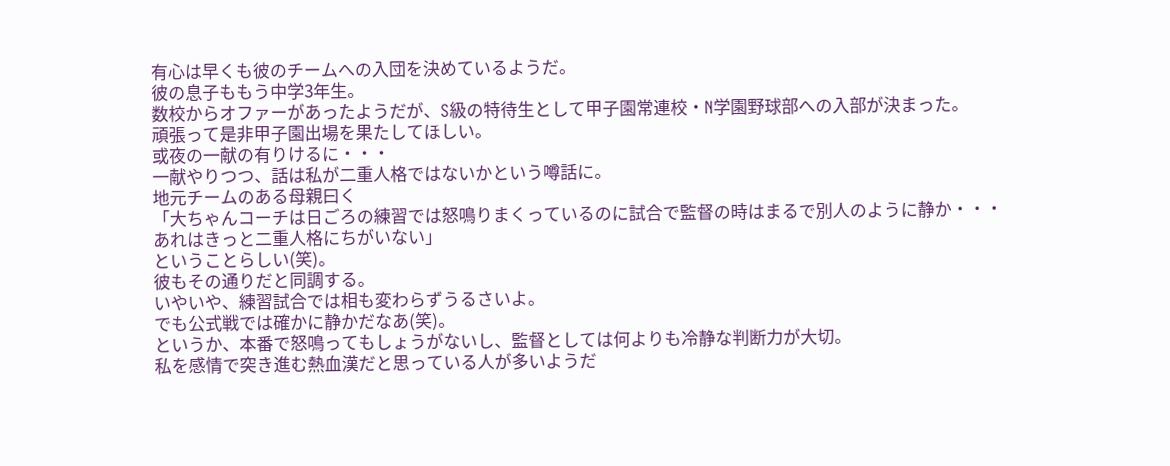有心は早くも彼のチームへの入団を決めているようだ。
彼の息子ももう中学3年生。
数校からオファーがあったようだが、S級の特待生として甲子園常連校・N学園野球部への入部が決まった。
頑張って是非甲子園出場を果たしてほしい。
或夜の一献の有りけるに・・・
一献やりつつ、話は私が二重人格ではないかという噂話に。
地元チームのある母親曰く
「大ちゃんコーチは日ごろの練習では怒鳴りまくっているのに試合で監督の時はまるで別人のように静か・・・
あれはきっと二重人格にちがいない」
ということらしい(笑)。
彼もその通りだと同調する。
いやいや、練習試合では相も変わらずうるさいよ。
でも公式戦では確かに静かだなあ(笑)。
というか、本番で怒鳴ってもしょうがないし、監督としては何よりも冷静な判断力が大切。
私を感情で突き進む熱血漢だと思っている人が多いようだ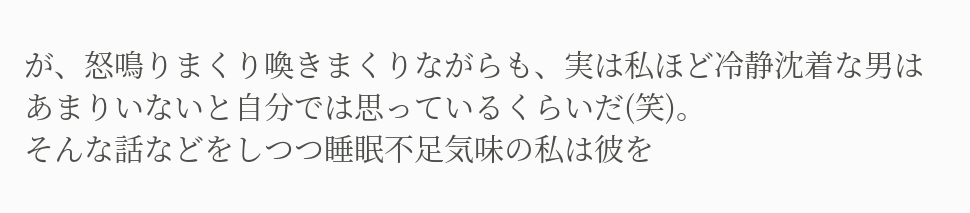が、怒鳴りまくり喚きまくりながらも、実は私ほど冷静沈着な男はあまりいないと自分では思っているくらいだ(笑)。
そんな話などをしつつ睡眠不足気味の私は彼を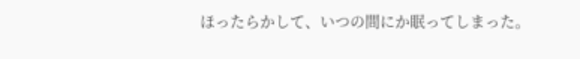ほったらかして、いつの間にか眠ってしまった。